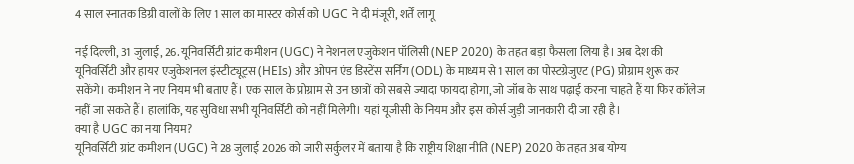4 साल स्नातक डिग्री वालों के लिए 1 साल का मास्टर कोर्स को UGC ने दी मंजूरी, शर्तें लागू

नई दिल्ली, 31 जुलाई, 26. यूनिवर्सिटी ग्रांट कमीशन (UGC) ने नेशनल एजुकेशन पॉलिसी (NEP 2020) के तहत बड़ा फैसला लिया है। अब देश की यूनिवर्सिटी और हायर एजुकेशनल इंस्टीट्यूट्स (HEIs) और ओपन एंड डिस्टेंस सर्निंग (ODL) के माध्यम से 1 साल का पोस्टग्रेजुएट (PG) प्रोग्राम शुरू कर सकेंगे। कमीशन ने नए नियम भी बताए हैं। एक साल के प्रोग्राम से उन छात्रों को सबसे ज्यादा फायदा होगा, जो जॉब के साथ पढ़ाई करना चाहते हैं या फिर कॉलेज नहीं जा सकते हैं। हालांकि, यह सुविधा सभी यूनिवर्सिटी को नहीं मिलेगी। यहां यूजीसी के नियम और इस कोर्स जुड़ी जानकारी दी जा रही है।
क्या है UGC का नया नियम?
यूनिवर्सिटी ग्रांट कमीशन (UGC) ने 28 जुलाई 2026 को जारी सर्कुलर में बताया है कि राष्ट्रीय शिक्षा नीति (NEP) 2020 के तहत अब योग्य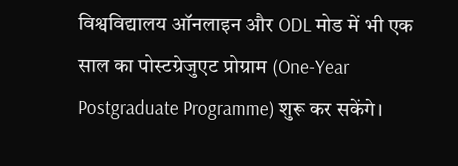विश्वविद्यालय ऑनलाइन और ODL मोड में भी एक साल का पोस्टग्रेजुएट प्रोग्राम (One-Year Postgraduate Programme) शुरू कर सकेंगे।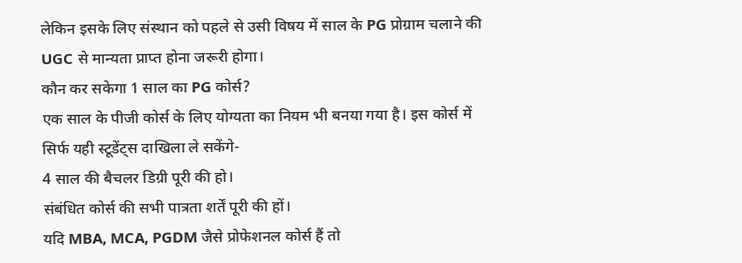लेकिन इसके लिए संस्थान को पहले से उसी विषय में साल के PG प्रोग्राम चलाने की UGC से मान्यता प्राप्त होना जरूरी होगा।
कौन कर सकेगा 1 साल का PG कोर्स?
एक साल के पीजी कोर्स के लिए योग्यता का नियम भी बनया गया है। इस कोर्स में सिर्फ यही स्टूडेंट्स दाखिला ले सकेंगे-
4 साल की बैचलर डिग्री पूरी की हो।
संबंधित कोर्स की सभी पात्रता शर्तें पूरी की हों।
यदि MBA, MCA, PGDM जैसे प्रोफेशनल कोर्स हैं तो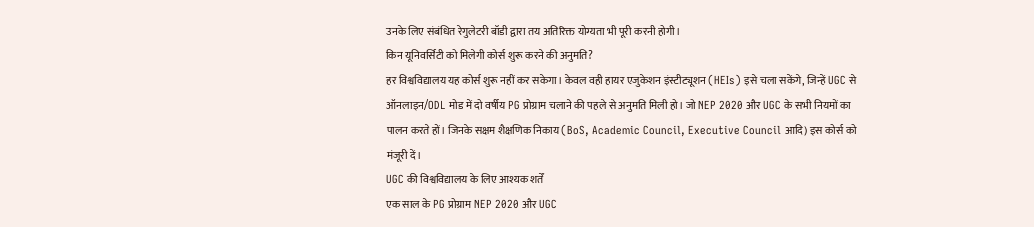उनके लिए संबंधित रेगुलेटरी बॉडी द्वारा तय अतिरिक्त योग्यता भी पूरी करनी होगी।
किन यूनिवर्सिटी को मिलेगी कोर्स शुरू करने की अनुमति?
हर विश्वविद्यालय यह कोर्स शुरू नहीं कर सकेगा। केवल वही हायर एजुकेशन इंस्टीट्यूशन (HEIs) इसे चला सकेंगे, जिन्हें UGC से ऑनलाइन/ODL मोड में दो वर्षीय PG प्रोग्राम चलाने की पहले से अनुमति मिली हो। जो NEP 2020 और UGC के सभी नियमों का पालन करते हों। जिनके सक्षम शैक्षणिक निकाय (BoS, Academic Council, Executive Council आदि) इस कोर्स को मंजूरी दें।
UGC की विश्वविद्यालय के लिए आश्यक शर्तें
एक साल के PG प्रोग्राम NEP 2020 और UGC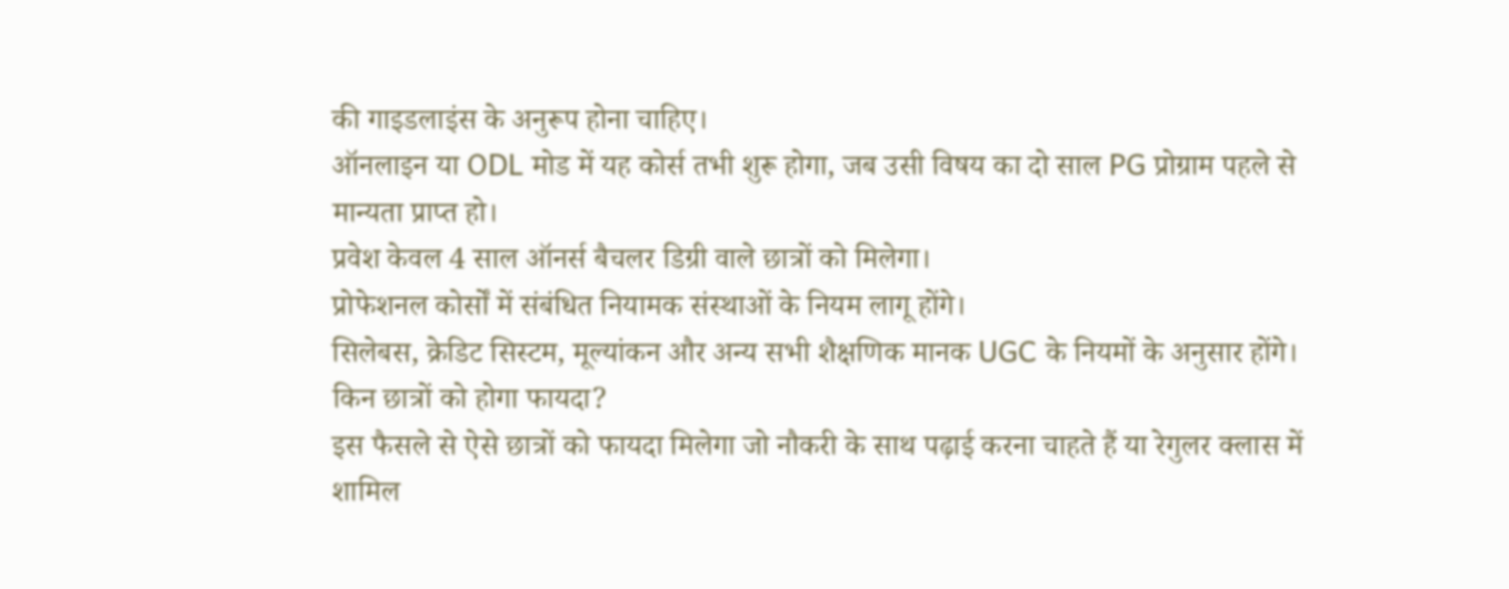की गाइडलाइंस के अनुरूप होना चाहिए।
ऑनलाइन या ODL मोड में यह कोर्स तभी शुरू होगा, जब उसी विषय का दो साल PG प्रोग्राम पहले से मान्यता प्राप्त हो।
प्रवेश केवल 4 साल ऑनर्स बैचलर डिग्री वाले छात्रों को मिलेगा।
प्रोफेशनल कोर्सों में संबंधित नियामक संस्थाओं के नियम लागू होंगे।
सिलेबस, क्रेडिट सिस्टम, मूल्यांकन और अन्य सभी शैक्षणिक मानक UGC के नियमों के अनुसार होंगे।
किन छात्रों को होगा फायदा?
इस फैसले से ऐसे छात्रों को फायदा मिलेगा जो नौकरी के साथ पढ़ाई करना चाहते हैं या रेगुलर क्लास में शामिल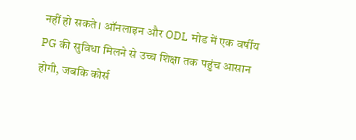नहीं हो सकते। ऑनलाइन और ODL मोड में एक वर्षीय PG की सुविधा मिलने से उच्च शिक्षा तक पहुंच आसान होगी, जबकि कोर्स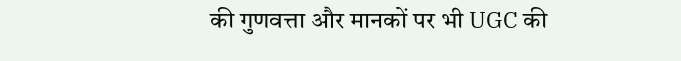की गुणवत्ता और मानकों पर भी UGC की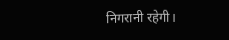निगरानी रहेगी।